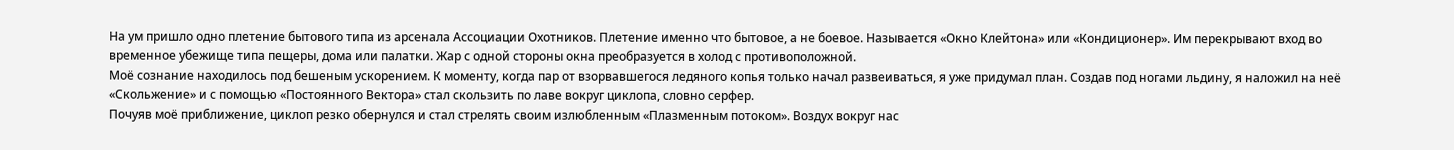На ум пришло одно плетение бытового типа из арсенала Ассоциации Охотников. Плетение именно что бытовое, а не боевое. Называется «Окно Клейтона» или «Кондиционер». Им перекрывают вход во временное убежище типа пещеры, дома или палатки. Жар с одной стороны окна преобразуется в холод с противоположной.
Моё сознание находилось под бешеным ускорением. К моменту, когда пар от взорвавшегося ледяного копья только начал развеиваться, я уже придумал план. Создав под ногами льдину, я наложил на неё «Скольжение» и с помощью «Постоянного Вектора» стал скользить по лаве вокруг циклопа, словно серфер.
Почуяв моё приближение, циклоп резко обернулся и стал стрелять своим излюбленным «Плазменным потоком». Воздух вокруг нас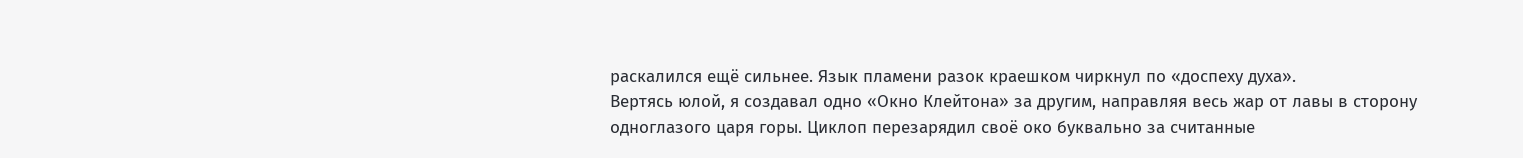раскалился ещё сильнее. Язык пламени разок краешком чиркнул по «доспеху духа».
Вертясь юлой, я создавал одно «Окно Клейтона» за другим, направляя весь жар от лавы в сторону одноглазого царя горы. Циклоп перезарядил своё око буквально за считанные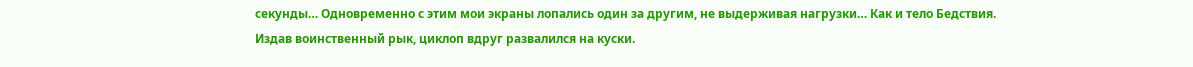секунды… Одновременно с этим мои экраны лопались один за другим, не выдерживая нагрузки… Как и тело Бедствия.
Издав воинственный рык, циклоп вдруг развалился на куски.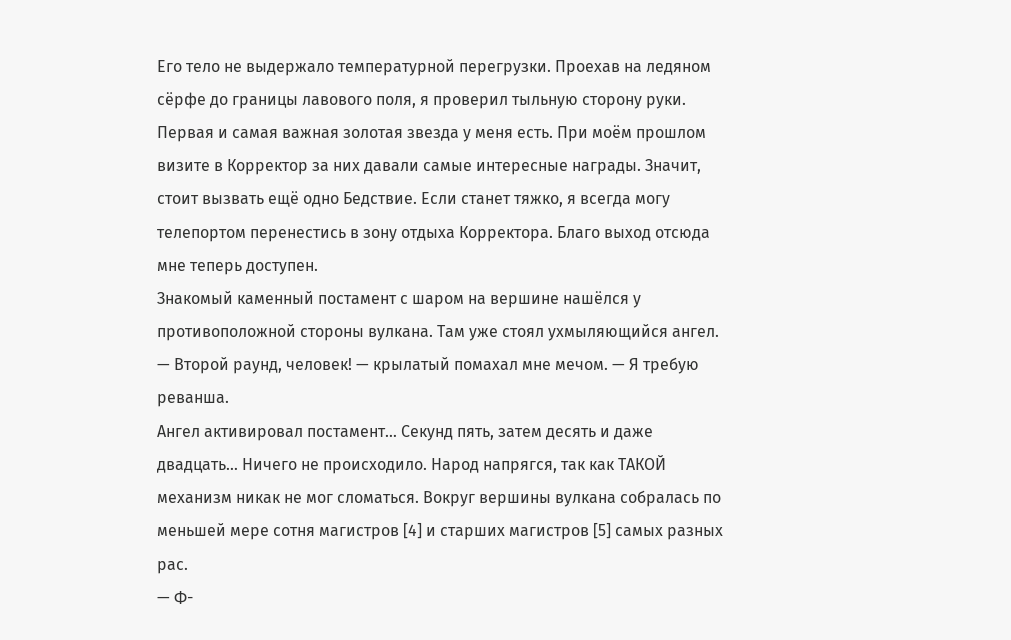Его тело не выдержало температурной перегрузки. Проехав на ледяном сёрфе до границы лавового поля, я проверил тыльную сторону руки.
Первая и самая важная золотая звезда у меня есть. При моём прошлом визите в Корректор за них давали самые интересные награды. Значит, стоит вызвать ещё одно Бедствие. Если станет тяжко, я всегда могу телепортом перенестись в зону отдыха Корректора. Благо выход отсюда мне теперь доступен.
Знакомый каменный постамент с шаром на вершине нашёлся у противоположной стороны вулкана. Там уже стоял ухмыляющийся ангел.
— Второй раунд, человек! — крылатый помахал мне мечом. — Я требую реванша.
Ангел активировал постамент… Секунд пять, затем десять и даже двадцать… Ничего не происходило. Народ напрягся, так как ТАКОЙ механизм никак не мог сломаться. Вокруг вершины вулкана собралась по меньшей мере сотня магистров [4] и старших магистров [5] самых разных рас.
— Ф-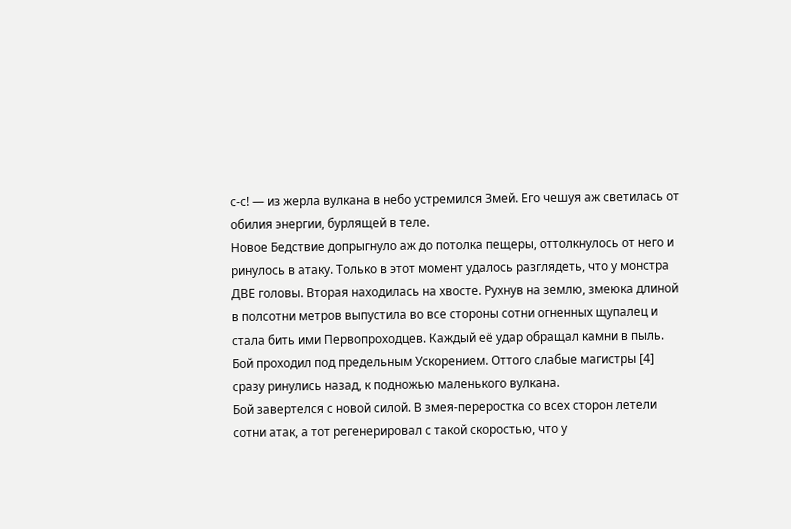с-с! — из жерла вулкана в небо устремился Змей. Его чешуя аж светилась от обилия энергии, бурлящей в теле.
Новое Бедствие допрыгнуло аж до потолка пещеры, оттолкнулось от него и ринулось в атаку. Только в этот момент удалось разглядеть, что у монстра ДВЕ головы. Вторая находилась на хвосте. Рухнув на землю, змеюка длиной в полсотни метров выпустила во все стороны сотни огненных щупалец и стала бить ими Первопроходцев. Каждый её удар обращал камни в пыль. Бой проходил под предельным Ускорением. Оттого слабые магистры [4] сразу ринулись назад, к подножью маленького вулкана.
Бой завертелся с новой силой. В змея-переростка со всех сторон летели сотни атак, а тот регенерировал с такой скоростью, что у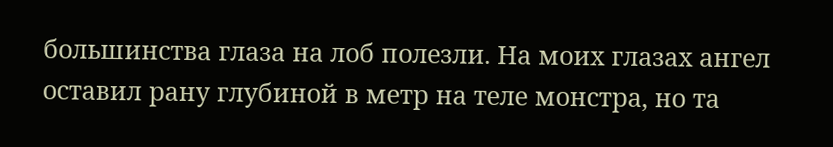большинства глаза на лоб полезли. На моих глазах ангел оставил рану глубиной в метр на теле монстра, но та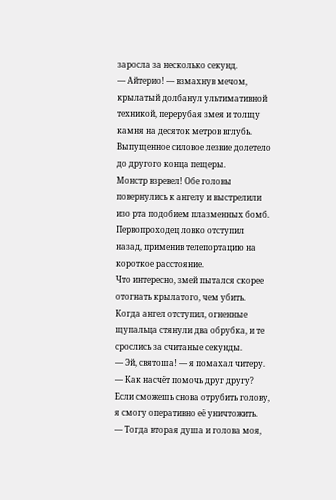заросла за несколько секунд.
— Айтерио! — взмахнув мечом, крылатый долбанул ультимативной техникой, перерубая змея и толщу камня на десяток метров вглубь. Выпущенное силовое лезвие долетело до другого конца пещеры.
Монстр взревел! Обе головы повернулись к ангелу и выстрелили изо рта подобием плазменных бомб. Первопроходец ловко отступил назад, применив телепортацию на короткое расстояние.
Что интересно, змей пытался скорее отогнать крылатого, чем убить. Когда ангел отступил, огненные щупальца стянули два обрубка, и те срослись за считаные секунды.
— Эй, святоша! — я помахал читеру. — Как насчёт помочь друг другу? Если сможешь снова отрубить голову, я смогу оперативно её уничтожить.
— Тогда вторая душа и голова моя,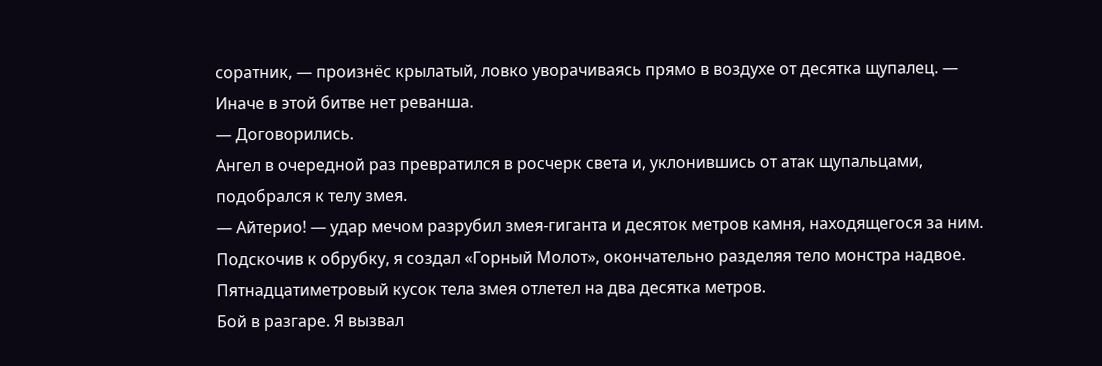соратник, — произнёс крылатый, ловко уворачиваясь прямо в воздухе от десятка щупалец. — Иначе в этой битве нет реванша.
— Договорились.
Ангел в очередной раз превратился в росчерк света и, уклонившись от атак щупальцами, подобрался к телу змея.
— Айтерио! — удар мечом разрубил змея-гиганта и десяток метров камня, находящегося за ним.
Подскочив к обрубку, я создал «Горный Молот», окончательно разделяя тело монстра надвое. Пятнадцатиметровый кусок тела змея отлетел на два десятка метров.
Бой в разгаре. Я вызвал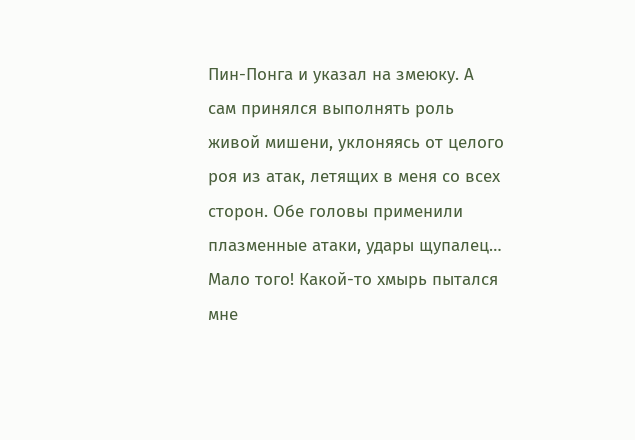Пин-Понга и указал на змеюку. А сам принялся выполнять роль живой мишени, уклоняясь от целого роя из атак, летящих в меня со всех сторон. Обе головы применили плазменные атаки, удары щупалец… Мало того! Какой-то хмырь пытался мне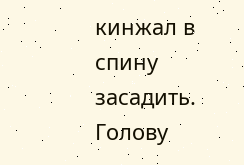кинжал в спину засадить. Голову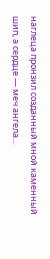наглеца пронзил созданный мной каменный шип, а сердце — меч ангела…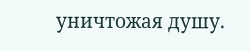уничтожая душу.